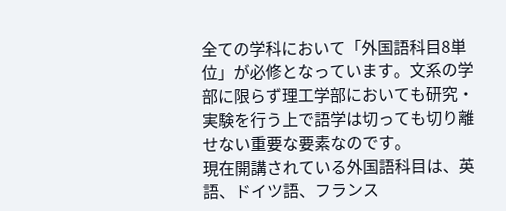全ての学科において「外国語科目8単位」が必修となっています。文系の学部に限らず理工学部においても研究・実験を行う上で語学は切っても切り離せない重要な要素なのです。
現在開講されている外国語科目は、英語、ドイツ語、フランス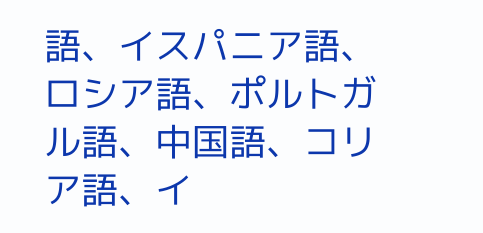語、イスパニア語、ロシア語、ポルトガル語、中国語、コリア語、イ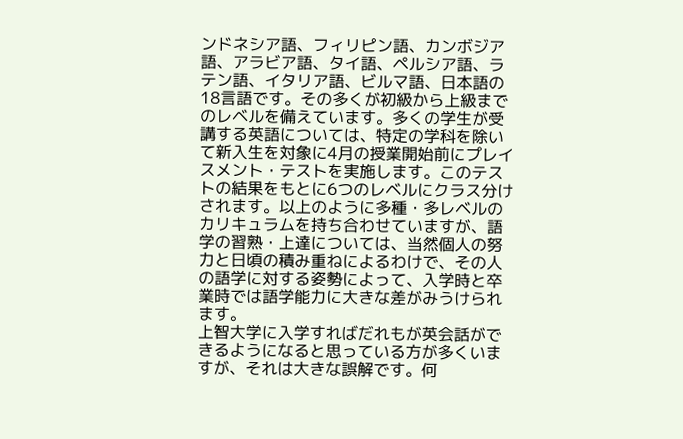ンドネシア語、フィリピン語、カンボジア語、アラビア語、タイ語、ペルシア語、ラテン語、イタリア語、ビルマ語、日本語の18言語です。その多くが初級から上級までのレベルを備えています。多くの学生が受講する英語については、特定の学科を除いて新入生を対象に4月の授業開始前にプレイスメント・テストを実施します。このテストの結果をもとに6つのレベルにクラス分けされます。以上のように多種・多レベルのカリキュラムを持ち合わせていますが、語学の習熟・上達については、当然個人の努力と日頃の積み重ねによるわけで、その人の語学に対する姿勢によって、入学時と卒業時では語学能力に大きな差がみうけられます。
上智大学に入学すればだれもが英会話ができるようになると思っている方が多くいますが、それは大きな誤解です。何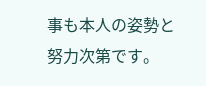事も本人の姿勢と努力次第です。